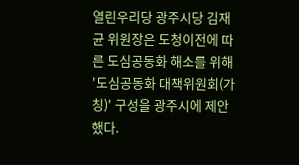열린우리당 광주시당 김재균 위원장은 도청이전에 따른 도심공동화 해소를 위해 '도심공동화 대책위원회(가칭)' 구성을 광주시에 제안했다.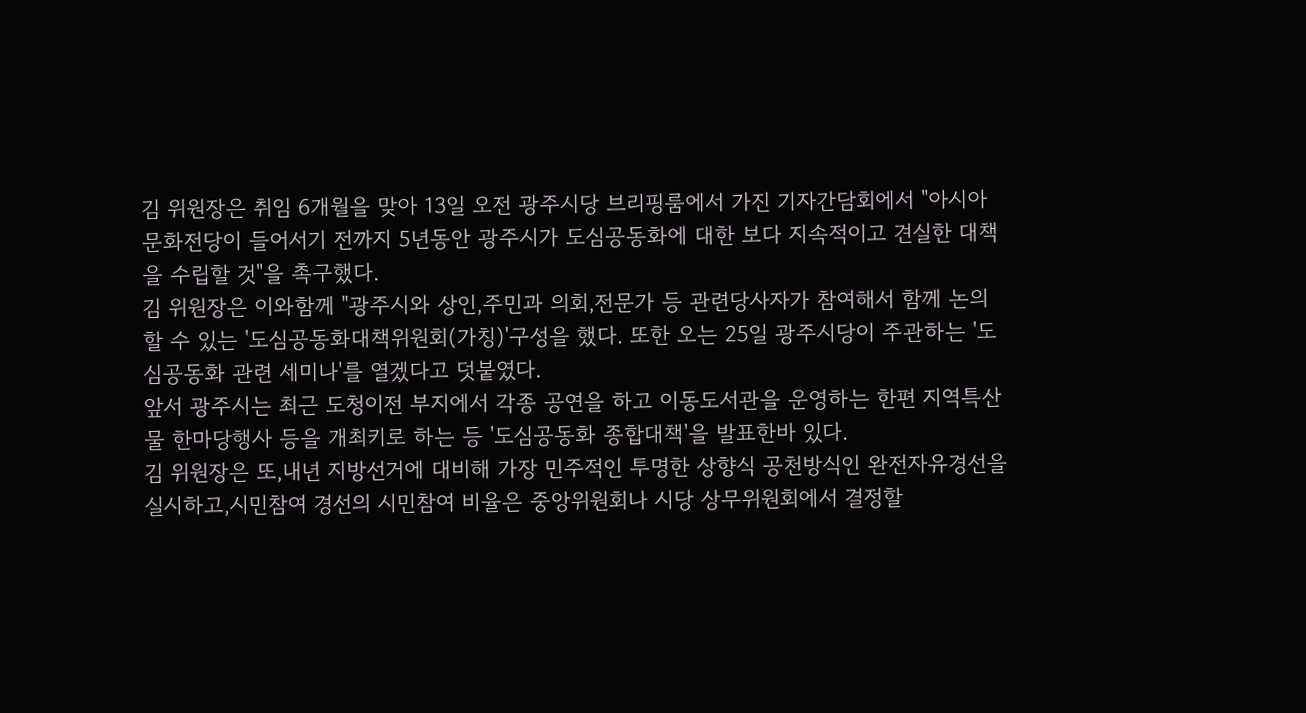김 위원장은 취임 6개월을 맞아 13일 오전 광주시당 브리핑룸에서 가진 기자간담회에서 "아시아문화전당이 들어서기 전까지 5년동안 광주시가 도심공동화에 대한 보다 지속적이고 견실한 대책을 수립할 것"을 촉구했다.
김 위원장은 이와함께 "광주시와 상인,주민과 의회,전문가 등 관련당사자가 참여해서 함께 논의할 수 있는 '도심공동화대책위원회(가칭)'구성을 했다. 또한 오는 25일 광주시당이 주관하는 '도심공동화 관련 세미나'를 열겠다고 덧붙였다.
앞서 광주시는 최근 도청이전 부지에서 각종 공연을 하고 이동도서관을 운영하는 한편 지역특산물 한마당행사 등을 개최키로 하는 등 '도심공동화 종합대책'을 발표한바 있다.
김 위원장은 또,내년 지방선거에 대비해 가장 민주적인 투명한 상향식 공천방식인 완전자유경선을 실시하고,시민참여 경선의 시민참여 비율은 중앙위원회나 시당 상무위원회에서 결정할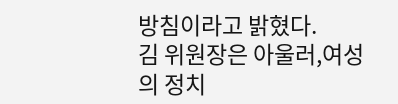방침이라고 밝혔다.
김 위원장은 아울러,여성의 정치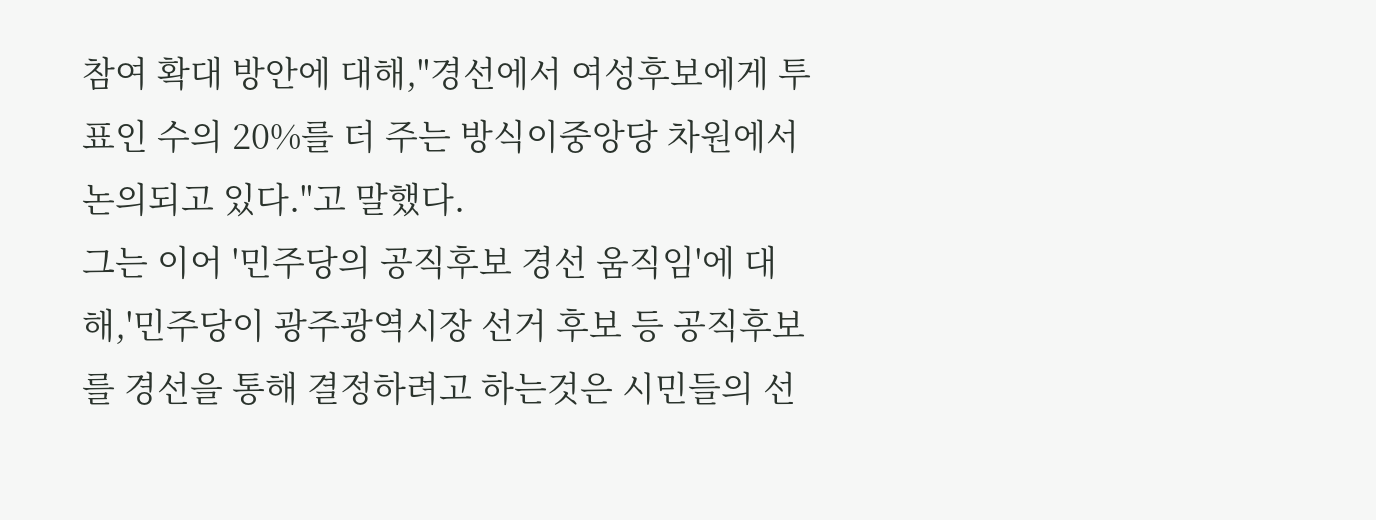참여 확대 방안에 대해,"경선에서 여성후보에게 투표인 수의 20%를 더 주는 방식이중앙당 차원에서 논의되고 있다."고 말했다.
그는 이어 '민주당의 공직후보 경선 움직임'에 대해,'민주당이 광주광역시장 선거 후보 등 공직후보를 경선을 통해 결정하려고 하는것은 시민들의 선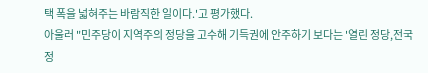택 폭을 넓혀주는 바람직한 일이다.'고 평가했다.
아울러 "민주당이 지역주의 정당을 고수해 기득권에 안주하기 보다는 '열린 정당,전국정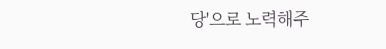당'으로 노력해주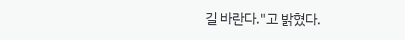길 바란다."고 밝혔다.